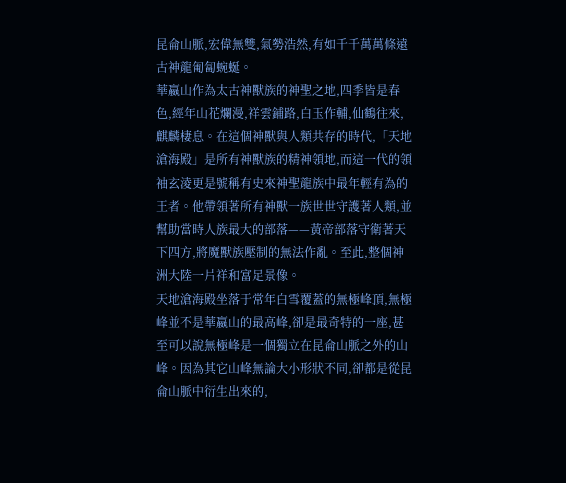昆侖山脈,宏偉無雙,氣勢浩然,有如千千萬萬條遠古神龍匍匐蜿蜒。
華嬴山作為太古神獸族的神聖之地,四季皆是春色,經年山花爛漫,祥雲鋪路,白玉作輔,仙鶴往來,麒麟棲息。在這個神獸與人類共存的時代,「天地滄海殿」是所有神獸族的精神領地,而這一代的領袖玄淩更是號稱有史來神聖龍族中最年輕有為的王者。他帶領著所有神獸一族世世守護著人類,並幫助當時人族最大的部落——黃帝部落守衛著天下四方,將魔獸族壓制的無法作亂。至此,整個神洲大陸一片祥和富足景像。
天地滄海殿坐落于常年白雪覆蓋的無極峰頂,無極峰並不是華嬴山的最高峰,卻是最奇特的一座,甚至可以說無極峰是一個獨立在昆侖山脈之外的山峰。因為其它山峰無論大小形狀不同,卻都是從昆侖山脈中衍生出來的,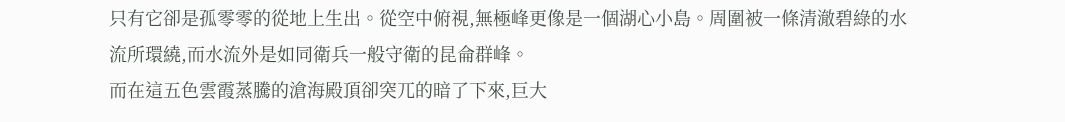只有它卻是孤零零的從地上生出。從空中俯視,無極峰更像是一個湖心小島。周圍被一條清澈碧綠的水流所環繞,而水流外是如同衛兵一般守衛的昆侖群峰。
而在這五色雲霞蒸騰的滄海殿頂卻突兀的暗了下來,巨大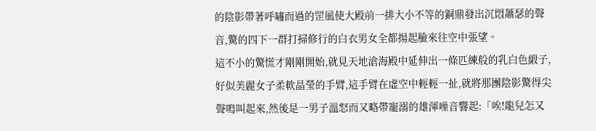的陰影帶著呼嘯而過的罡風使大殿前一排大小不等的銅鼎發出沉悶蕭瑟的聲音,驚的四下一群打掃修行的白衣男女全都揚起臉來往空中張望。
這不小的驚慌才剛剛開始,就見天地滄海殿中延伸出一條匹練般的乳白色緞子,好似美麗女子柔軟晶瑩的手臂,這手臂在虛空中輕輕一扯,就將那團陰影驚得尖聲鳴叫起來,然後是一男子溫怒而又略帶寵溺的雄渾噪音響起:「唉!龍兒怎又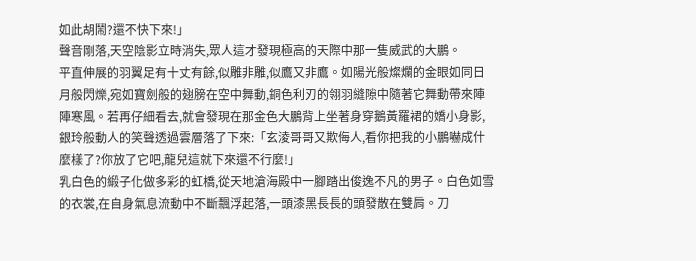如此胡鬧?還不快下來!」
聲音剛落,天空陰影立時消失,眾人這才發現極高的天際中那一隻威武的大鵬。
平直伸展的羽翼足有十丈有餘,似雕非雕,似鷹又非鷹。如陽光般燦爛的金眼如同日月般閃爍,宛如寶劍般的翅膀在空中舞動,銅色利刃的翎羽縫隙中隨著它舞動帶來陣陣寒風。若再仔細看去,就會發現在那金色大鵬背上坐著身穿鵝黃羅裙的嬌小身影,銀玲般動人的笑聲透過雲層落了下來:「玄淩哥哥又欺侮人,看你把我的小鵬嚇成什麼樣了?你放了它吧,龍兒這就下來還不行麼!」
乳白色的緞子化做多彩的虹橋,從天地滄海殿中一腳踏出俊逸不凡的男子。白色如雪的衣裳,在自身氣息流動中不斷飄浮起落,一頭漆黑長長的頭發散在雙肩。刀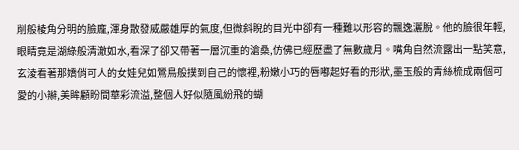削般棱角分明的臉龐,渾身散發威嚴雄厚的氣度,但微斜睨的目光中卻有一種難以形容的飄逸灑脫。他的臉很年輕,眼睛竟是湖綠般清澈如水,看深了卻又帶著一層沉重的滄桑,仿佛已經歷盡了無數歲月。嘴角自然流露出一點笑意,玄淩看著那嬌俏可人的女娃兒如鶯鳥般撲到自己的懷裡,粉嫩小巧的唇嘟起好看的形狀,墨玉般的青絲梳成兩個可愛的小辮,美眸顧盼間華彩流溢,整個人好似隨風紛飛的蝴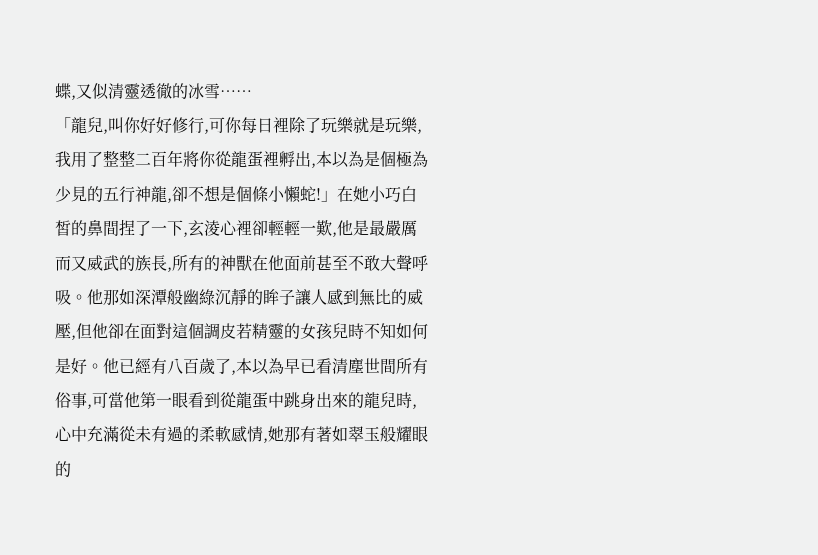蝶,又似清靈透徹的冰雪……
「龍兒,叫你好好修行,可你每日裡除了玩樂就是玩樂,我用了整整二百年將你從龍蛋裡孵出,本以為是個極為少見的五行神龍,卻不想是個條小懶蛇!」在她小巧白皙的鼻間捏了一下,玄淩心裡卻輕輕一歎,他是最嚴厲而又威武的族長,所有的神獸在他面前甚至不敢大聲呼吸。他那如深潭般幽綠沉靜的眸子讓人感到無比的威壓,但他卻在面對這個調皮若精靈的女孩兒時不知如何是好。他已經有八百歲了,本以為早已看清塵世間所有俗事,可當他第一眼看到從龍蛋中跳身出來的龍兒時,心中充滿從未有過的柔軟感情,她那有著如翠玉般耀眼的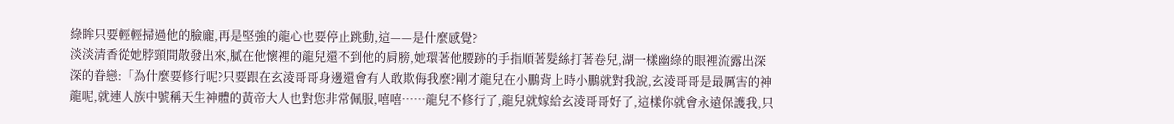綠眸只要輕輕掃過他的臉龐,再是堅強的龍心也要停止跳動,這——是什麼感覺?
淡淡清香從她脖頸間散發出來,膩在他懷裡的龍兒還不到他的肩膀,她環著他腰跡的手指順著髮絲打著卷兒,湖一樣幽綠的眼裡流露出深深的眷戀:「為什麼要修行呢?只要跟在玄淩哥哥身邊還會有人敢欺侮我麼?剛才龍兒在小鵬背上時小鵬就對我說,玄淩哥哥是最厲害的神龍呢,就連人族中號稱天生神體的黃帝大人也對您非常佩服,嘻嘻……龍兒不修行了,龍兒就嫁給玄淩哥哥好了,這樣你就會永遠保護我,只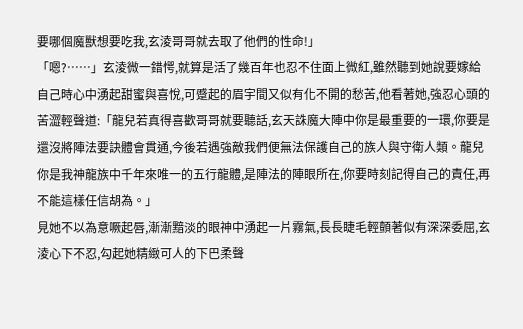要哪個魔獸想要吃我,玄淩哥哥就去取了他們的性命!」
「嗯?……」玄淩微一錯愕,就算是活了幾百年也忍不住面上微紅,雖然聽到她說要嫁給自己時心中湧起甜蜜與喜悅,可蹙起的眉宇間又似有化不開的愁苦,他看著她,強忍心頭的苦澀輕聲道:「龍兒若真得喜歡哥哥就要聽話,玄天誅魔大陣中你是最重要的一環,你要是還沒將陣法要訣體會貫通,今後若遇強敵我們便無法保護自己的族人與守衛人類。龍兒你是我神龍族中千年來唯一的五行龍體,是陣法的陣眼所在,你要時刻記得自己的責任,再不能這樣任信胡為。」
見她不以為意噘起唇,漸漸黯淡的眼神中湧起一片霧氣,長長睫毛輕顫著似有深深委屈,玄淩心下不忍,勾起她精緻可人的下巴柔聲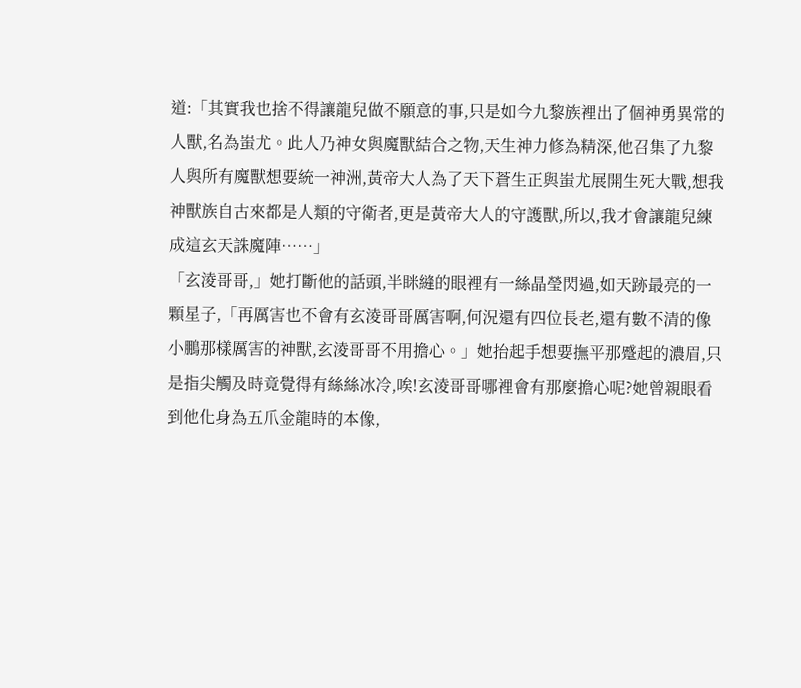道:「其實我也捨不得讓龍兒做不願意的事,只是如今九黎族裡出了個神勇異常的人獸,名為蚩尤。此人乃神女與魔獸結合之物,天生神力修為精深,他召集了九黎人與所有魔獸想要統一神洲,黃帝大人為了天下蒼生正與蚩尤展開生死大戰,想我神獸族自古來都是人類的守衛者,更是黃帝大人的守護獸,所以,我才會讓龍兒練成這玄天誅魔陣……」
「玄淩哥哥,」她打斷他的話頭,半眯縫的眼裡有一絲晶瑩閃過,如天跡最亮的一顆星子,「再厲害也不會有玄淩哥哥厲害啊,何況還有四位長老,還有數不清的像小鵬那樣厲害的神獸,玄淩哥哥不用擔心。」她抬起手想要撫平那蹙起的濃眉,只是指尖觸及時竟覺得有絲絲冰冷,唉!玄淩哥哥哪裡會有那麼擔心呢?她曾親眼看到他化身為五爪金龍時的本像,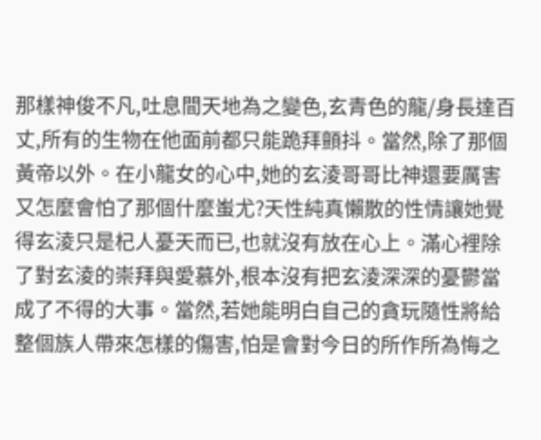那樣神俊不凡,吐息間天地為之變色,玄青色的龍/身長達百丈,所有的生物在他面前都只能跪拜顫抖。當然,除了那個黃帝以外。在小龍女的心中,她的玄淩哥哥比神還要厲害又怎麼會怕了那個什麼蚩尤?天性純真懶散的性情讓她覺得玄淩只是杞人憂天而已,也就沒有放在心上。滿心裡除了對玄淩的崇拜與愛慕外,根本沒有把玄淩深深的憂鬱當成了不得的大事。當然,若她能明白自己的貪玩隨性將給整個族人帶來怎樣的傷害,怕是會對今日的所作所為悔之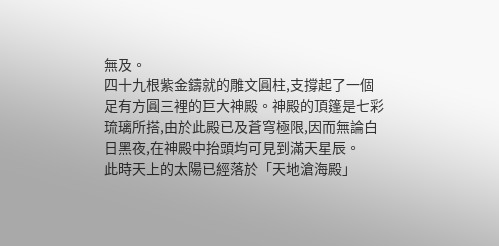無及。
四十九根紫金鑄就的雕文圓柱,支撐起了一個足有方圓三裡的巨大神殿。神殿的頂篷是七彩琉璃所搭,由於此殿已及蒼穹極限,因而無論白日黑夜,在神殿中抬頭均可見到滿天星辰。
此時天上的太陽已經落於「天地滄海殿」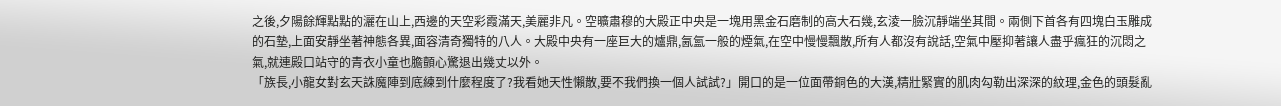之後,夕陽餘輝點點的灑在山上,西邊的天空彩霞滿天,美麗非凡。空曠肅穆的大殿正中央是一塊用黑金石磨制的高大石幾,玄淩一臉沉靜端坐其間。兩側下首各有四塊白玉雕成的石墊,上面安靜坐著神態各異,面容清奇獨特的八人。大殿中央有一座巨大的爐鼎,氤氳一般的煙氣,在空中慢慢飄散,所有人都沒有說話,空氣中壓抑著讓人盡乎瘋狂的沉悶之氣,就連殿口站守的青衣小童也膽顫心驚退出幾丈以外。
「族長,小龍女對玄天誅魔陣到底練到什麼程度了?我看她天性懶散,要不我們換一個人試試?」開口的是一位面帶銅色的大漢,精壯緊實的肌肉勾勒出深深的紋理,金色的頭髮亂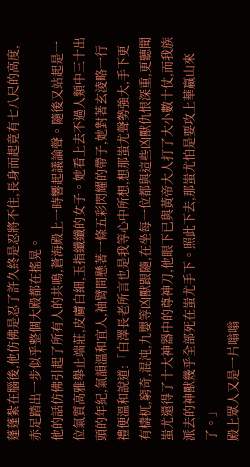蓬蓬紮在腦後,他仿佛是忍了許久終是忍將不住,長身而起竟有七八尺的高度,赤足踏出一步似乎整個大殿都在搖晃。
他的話仿佛引起了所有人的共鳴,蒼海殿上一時響起議論聲。隨後又站起是一位氣質高雅舉止端莊,皮膚白細,玉指纖纖的女子。她看上去不過人類中三十出頭的年紀,氣韻溫和宜人,袖臂間懸著一條五彩閃耀的帶子,她對著玄淩略一行禮便溫和說道:「白澤長老所言也是我等心中所想,想那蚩尤聲勢強大,手下更有檮杌,窮奇,混沌,九嬰等凶獸跟隨,在坐每一位都與這些凶獸仇恨深重,更聽聞蚩尤還得了十大神器中的尊神刀,他眼下已與黃帝大人打了大小數十仗,而我族派去的神獸幾乎全部死在蚩尤手下。照此下去,那蚩尤怕是要攻上華嬴山來了。」
殿上眾人又是一片嗡嗡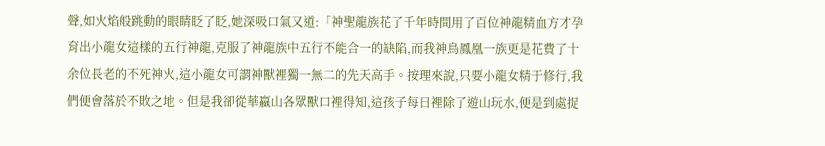聲,如火焰般跳動的眼睛眨了眨,她深吸口氣又道:「神聖龍族花了千年時間用了百位神龍精血方才孕育出小龍女這樣的五行神龍,克服了神龍族中五行不能合一的缺陷,而我神鳥鳳凰一族更是花費了十余位長老的不死神火,這小龍女可謂神獸裡獨一無二的先天高手。按理來說,只要小龍女精于修行,我們便會落於不敗之地。但是我卻從華嬴山各眾獸口裡得知,這孩子每日裡除了遊山玩水,便是到處捉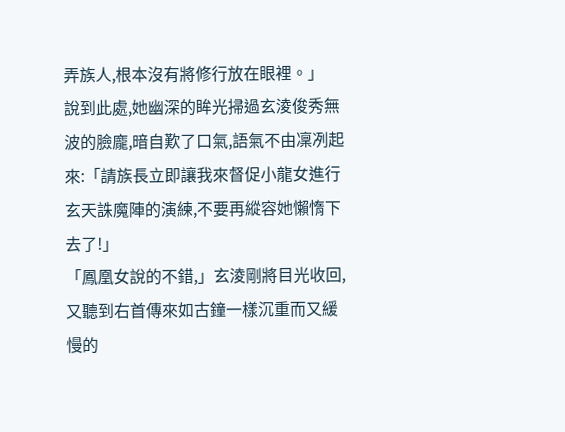弄族人,根本沒有將修行放在眼裡。」
說到此處,她幽深的眸光掃過玄淩俊秀無波的臉龐,暗自歎了口氣,語氣不由凜冽起來:「請族長立即讓我來督促小龍女進行玄天誅魔陣的演練,不要再縱容她懶惰下去了!」
「鳳凰女說的不錯,」玄淩剛將目光收回,又聽到右首傳來如古鐘一樣沉重而又緩慢的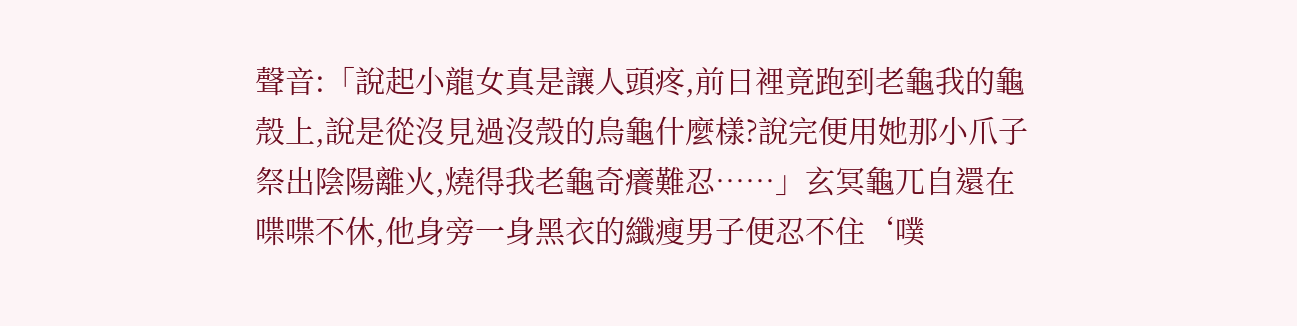聲音:「說起小龍女真是讓人頭疼,前日裡竟跑到老龜我的龜殼上,說是從沒見過沒殼的烏龜什麼樣?說完便用她那小爪子祭出陰陽離火,燒得我老龜奇癢難忍……」玄冥龜兀自還在喋喋不休,他身旁一身黑衣的纖瘦男子便忍不住‘噗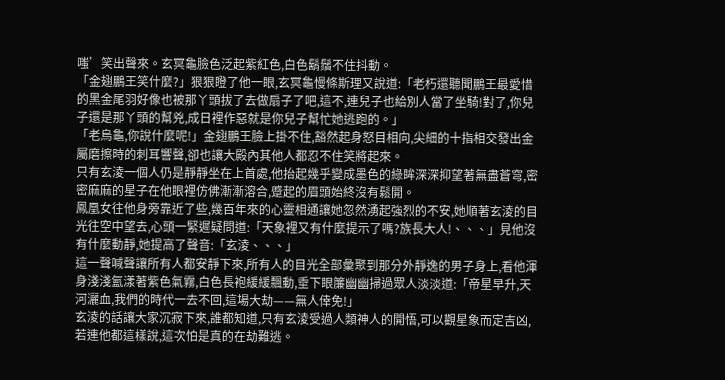嗤’笑出聲來。玄冥龜臉色泛起紫紅色,白色鬍鬚不住抖動。
「金翅鵬王笑什麼?」狠狠瞪了他一眼,玄冥龜慢條斯理又說道:「老朽還聽聞鵬王最愛惜的黑金尾羽好像也被那丫頭拔了去做扇子了吧,這不,連兒子也給別人當了坐騎!對了,你兒子還是那丫頭的幫兇,成日裡作惡就是你兒子幫忙她逃跑的。」
「老烏龜,你說什麼呢!」金翅鵬王臉上掛不住,豁然起身怒目相向,尖細的十指相交發出金屬磨擦時的刺耳響聲,卻也讓大殿內其他人都忍不住笑將起來。
只有玄淩一個人仍是靜靜坐在上首處,他抬起幾乎變成墨色的綠眸深深抑望著無盡蒼穹,密密麻麻的星子在他眼裡仿佛漸漸溶合,蹙起的眉頭始終沒有鬆開。
鳳凰女往他身旁靠近了些,幾百年來的心靈相通讓她忽然湧起強烈的不安,她順著玄淩的目光往空中望去,心頭一緊遲疑問道:「天象裡又有什麼提示了嗎?族長大人!、、、」見他沒有什麼動靜,她提高了聲音:「玄淩、、、」
這一聲喊聲讓所有人都安靜下來,所有人的目光全部彙聚到那分外靜逸的男子身上,看他渾身淺淺氳漾著紫色氣霧,白色長袍緩緩飄動,垂下眼簾幽幽掃過眾人淡淡道:「帝星早升,天河灑血,我們的時代一去不回,這場大劫——無人倖免!」
玄淩的話讓大家沉寂下來,誰都知道,只有玄淩受過人類神人的開悟,可以觀星象而定吉凶,若連他都這樣說,這次怕是真的在劫難逃。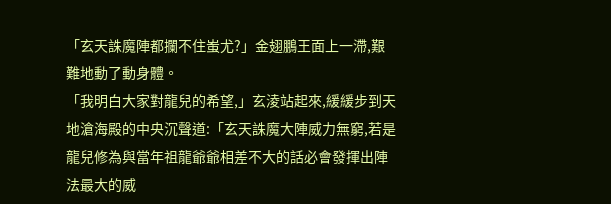「玄天誅魔陣都攔不住蚩尤?」金翅鵬王面上一滯,艱難地動了動身體。
「我明白大家對龍兒的希望,」玄淩站起來,緩緩步到天地滄海殿的中央沉聲道:「玄天誅魔大陣威力無窮,若是龍兒修為與當年祖龍爺爺相差不大的話必會發揮出陣法最大的威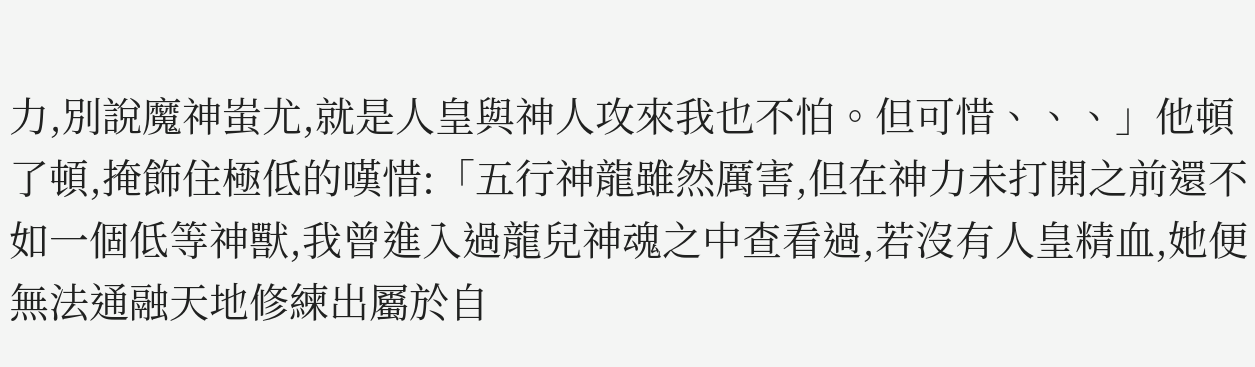力,別說魔神蚩尤,就是人皇與神人攻來我也不怕。但可惜、、、」他頓了頓,掩飾住極低的嘆惜:「五行神龍雖然厲害,但在神力未打開之前還不如一個低等神獸,我曾進入過龍兒神魂之中查看過,若沒有人皇精血,她便無法通融天地修練出屬於自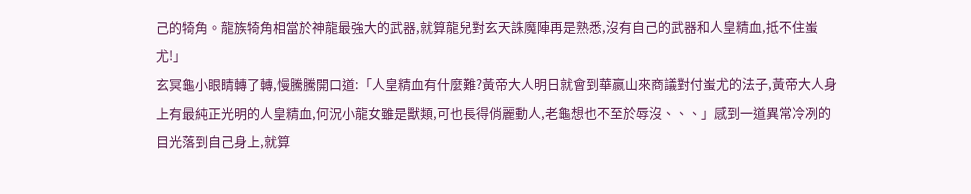己的犄角。龍族犄角相當於神龍最強大的武器,就算龍兒對玄天誅魔陣再是熟悉,沒有自己的武器和人皇精血,抵不住蚩尤!」
玄冥龜小眼睛轉了轉,慢騰騰開口道:「人皇精血有什麼難?黃帝大人明日就會到華嬴山來商議對付蚩尤的法子,黃帝大人身上有最純正光明的人皇精血,何況小龍女雖是獸類,可也長得俏麗動人,老龜想也不至於辱沒、、、」感到一道異常冷冽的目光落到自己身上,就算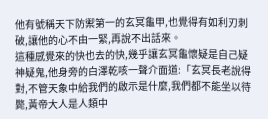他有號稱天下防禦第一的玄冥龜甲,也覺得有如利刃刺破,讓他的心不由一緊,再說不出話來。
這種感覺來的快也去的快,幾乎讓玄冥龜懷疑是自己疑神疑鬼,他身旁的白澤乾咳一聲介面道:「玄冥長老說得對,不管天象中給我們的啟示是什麼,我們都不能坐以待斃,黃帝大人是人類中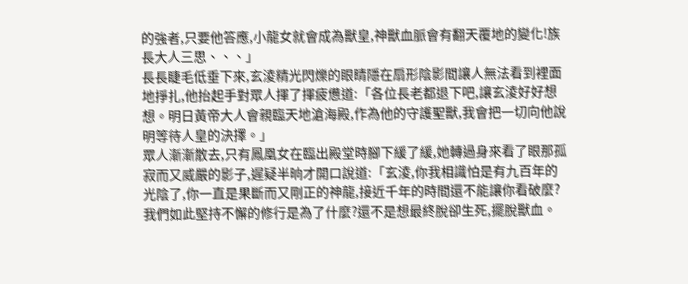的強者,只要他答應,小龍女就會成為獸皇,神獸血脈會有翻天覆地的變化!族長大人三思、、、」
長長睫毛低垂下來,玄淩精光閃爍的眼睛隱在扇形陰影間讓人無法看到裡面地掙扎,他抬起手對眾人揮了揮疲憊道:「各位長老都退下吧,讓玄淩好好想想。明日黃帝大人會親臨天地滄海殿,作為他的守護聖獸,我會把一切向他說明等待人皇的決擇。」
眾人漸漸散去,只有鳳凰女在臨出殿堂時腳下緩了緩,她轉過身來看了眼那孤寂而又威嚴的影子,遲疑半晌才開口說道:「玄淩,你我相識怕是有九百年的光陰了,你一直是果斷而又剛正的神龍,接近千年的時間還不能讓你看破麼?我們如此堅持不懈的修行是為了什麼?還不是想最終脫卻生死,擺脫獸血。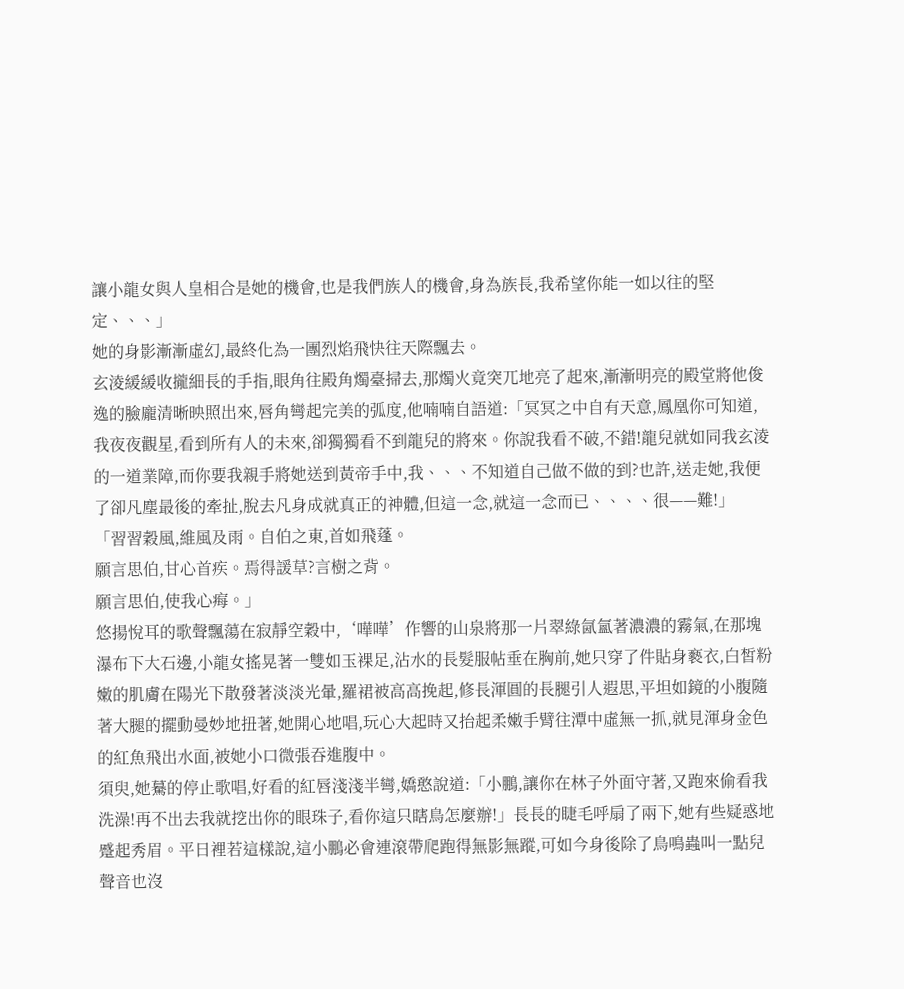讓小龍女與人皇相合是她的機會,也是我們族人的機會,身為族長,我希望你能一如以往的堅定、、、」
她的身影漸漸虛幻,最終化為一團烈焰飛快往天際飄去。
玄淩緩緩收攏細長的手指,眼角往殿角燭臺掃去,那燭火竟突兀地亮了起來,漸漸明亮的殿堂將他俊逸的臉龐清晰映照出來,唇角彎起完美的弧度,他喃喃自語道:「冥冥之中自有天意,鳳凰你可知道,我夜夜觀星,看到所有人的未來,卻獨獨看不到龍兒的將來。你說我看不破,不錯!龍兒就如同我玄淩的一道業障,而你要我親手將她送到黃帝手中,我、、、不知道自己做不做的到?也許,送走她,我便了卻凡塵最後的牽扯,脫去凡身成就真正的神體,但這一念,就這一念而已、、、、很——難!」
「習習穀風,維風及雨。自伯之東,首如飛蓬。
願言思伯,甘心首疾。焉得諼草?言樹之背。
願言思伯,使我心痗。」
悠揚悅耳的歌聲飄蕩在寂靜空穀中,‘嘩嘩’作響的山泉將那一片翠綠氤氳著濃濃的霧氣,在那塊瀑布下大石邊,小龍女搖晃著一雙如玉裸足,沾水的長髮服帖垂在胸前,她只穿了件貼身褻衣,白皙粉嫩的肌膚在陽光下散發著淡淡光暈,羅裙被高高挽起,修長渾圓的長腿引人遐思,平坦如鏡的小腹隨著大腿的擺動曼妙地扭著,她開心地唱,玩心大起時又抬起柔嫩手臂往潭中虛無一抓,就見渾身金色的紅魚飛出水面,被她小口微張吞進腹中。
須臾,她驀的停止歌唱,好看的紅唇淺淺半彎,嬌憨說道:「小鵬,讓你在林子外面守著,又跑來偷看我洗澡!再不出去我就挖出你的眼珠子,看你這只瞎鳥怎麼辦!」長長的睫毛呼扇了兩下,她有些疑惑地蹙起秀眉。平日裡若這樣說,這小鵬必會連滾帶爬跑得無影無蹤,可如今身後除了鳥鳴蟲叫一點兒聲音也沒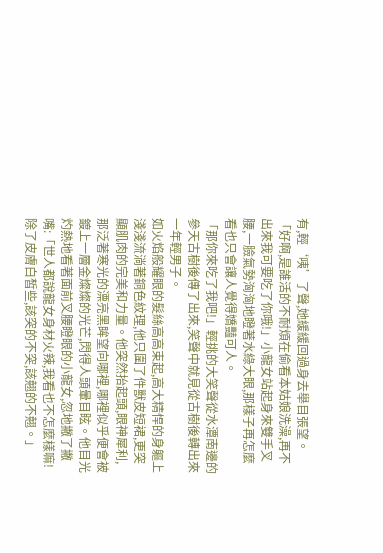有,輕‘咦’了聲,她緩緩回過身去舉目張望。
「好啊,是誰活的不耐煩在偷看本姑娘洗澡,再不出來我可要吃了你哦!」小龍女站起身來雙手叉腰,一臉氣勢洶洶地瞪著水綠大眼,那樣子再怎麼看也只會讓人覺得嬌豔可人。
「那你來吃了我吧!」輕挑的大笑聲從水潭南邊的參天古樹後傳了出來,笑聲中就見從古樹後轉出來一年輕男子。
如火焰般耀眼的髮絲高高束起,高大精悍的身軀上淺淺流淌著銅色紋理,他只圍了件獸皮短裙,更突顯肌肉的完美和力量。他突然抬起頭,眼神犀利,那泛著寒光的漂亮黑眸望向哪裡,哪裡似乎便會被鍍上一層金燦燦的光芒,閃得人頭暈目眩。他目光灼熱地看著面前叉腰瞪眼的小龍女,忽地撇了撇嘴:「世人都說龍女身材火辣,我看也不怎麼樣嘛!除了皮膚白皙些,該突的不突,該翹的不翹。」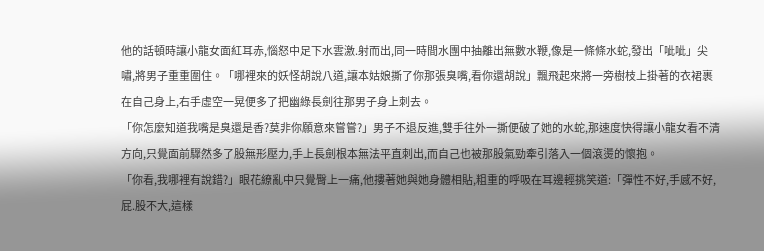他的話頓時讓小龍女面紅耳赤,惱怒中足下水雲激.射而出,同一時間水團中抽離出無數水鞭,像是一條條水蛇,發出「呲呲」尖嘯,將男子重重圍住。「哪裡來的妖怪胡說八道,讓本姑娘撕了你那張臭嘴,看你還胡說」飄飛起來將一旁樹枝上掛著的衣裙裹在自己身上,右手虛空一晃便多了把幽綠長劍往那男子身上刺去。
「你怎麼知道我嘴是臭還是香?莫非你願意來嘗嘗?」男子不退反進,雙手往外一撕便破了她的水蛇,那速度快得讓小龍女看不清方向,只覺面前驟然多了股無形壓力,手上長劍根本無法平直刺出,而自己也被那股氣勁牽引落入一個滾燙的懷抱。
「你看,我哪裡有說錯?」眼花繚亂中只覺臀上一痛,他摟著她與她身體相貼,粗重的呼吸在耳邊輕挑笑道:「彈性不好,手感不好,屁.股不大,這樣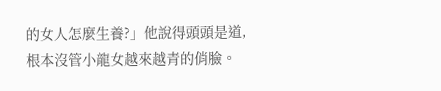的女人怎麼生養?」他說得頭頭是道,根本沒管小龍女越來越青的俏臉。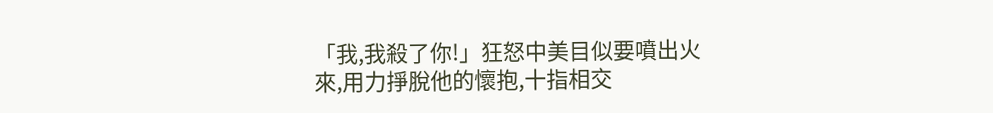「我,我殺了你!」狂怒中美目似要噴出火來,用力掙脫他的懷抱,十指相交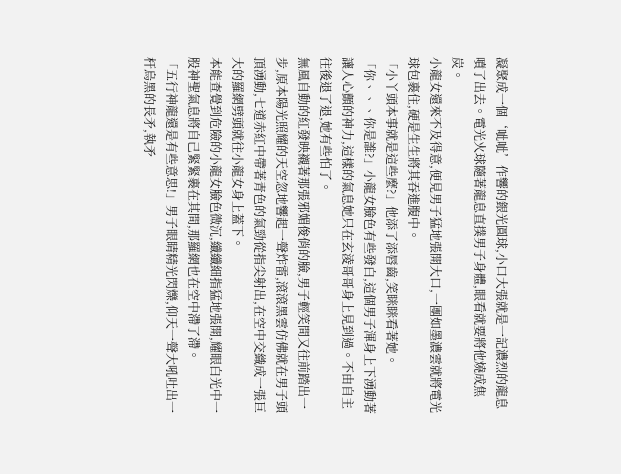凝聚成一個‘呲呲’作響的銀光圓球,小口大張就是一記濃烈的龍息噴了出去。電光火球隨著龍息直撲男子身體,眼看就要將他燒成焦炭。
小龍女還來不及得意,便見男子猛地張開大口,一團如墨濃雲就將電光球包裹住,硬是生生將其吞進腹中。
「小丫頭本事就是這些麼?」他添了添唇齒,笑眯眯看著她。
「你、、、你是誰?」小龍女臉色有些發白,這個男子渾身上下湧動著讓人心顫的神力,這樣的氣息她只在玄淩哥哥身上見到過。不由自主往後退了退,她有些怕了。
無風自動的紅發映襯著那張邪媚俊俏的臉,男子輕笑間又往前踏出一步,原本陽光照耀的天空忽地響起一聲炸雷,滾滾黑雲仿佛就在男子頭頂湧動,七道赤紅中帶著青色的氣勁從指尖射出,在空中交織成一張巨大的羅網劈頭就往小龍女身上蓋下。
本能查覺到危險的小龍女臉色微沉,纖纖細指猛地張開,耀眼白光中一股神聖氣息將自己緊緊裹在其間,那羅網也在空中滯了滯。
「五行神龍還是有些意思!」男子眼睛精光閃爍,仰天一聲大吼吐出一杆烏黑的長矛,執矛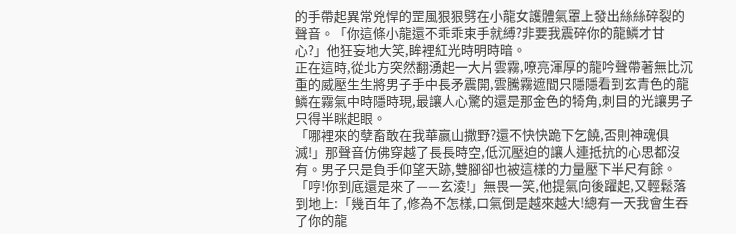的手帶起異常兇悍的罡風狠狠劈在小龍女護體氣罩上發出絲絲碎裂的聲音。「你這條小龍還不乖乖束手就縛?非要我震碎你的龍鱗才甘心?」他狂妄地大笑,眸裡紅光時明時暗。
正在這時,從北方突然翻湧起一大片雲霧,嘹亮渾厚的龍吟聲帶著無比沉重的威壓生生將男子手中長矛震開,雲騰霧遮間只隱隱看到玄青色的龍鱗在霧氣中時隱時現,最讓人心驚的還是那金色的犄角,刺目的光讓男子只得半眯起眼。
「哪裡來的孽畜敢在我華嬴山撒野?還不快快跪下乞饒,否則神魂俱滅!」那聲音仿佛穿越了長長時空,低沉壓迫的讓人連抵抗的心思都沒有。男子只是負手仰望天跡,雙腳卻也被這樣的力量壓下半尺有餘。
「哼!你到底還是來了——玄淩!」無畏一笑,他提氣向後躍起,又輕鬆落到地上:「幾百年了,修為不怎樣,口氣倒是越來越大!總有一天我會生吞了你的龍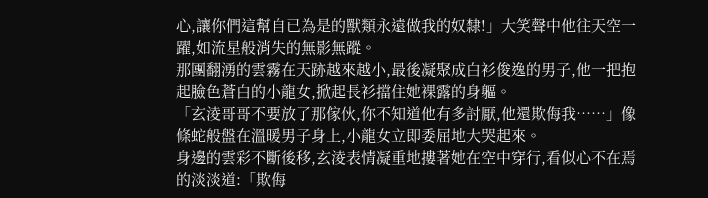心,讓你們這幫自已為是的獸類永遠做我的奴隸!」大笑聲中他往天空一躍,如流星般消失的無影無蹤。
那團翻湧的雲霧在天跡越來越小,最後凝聚成白衫俊逸的男子,他一把抱起臉色蒼白的小龍女,掀起長衫擋住她裸露的身軀。
「玄淩哥哥不要放了那傢伙,你不知道他有多討厭,他還欺侮我……」像條蛇般盤在溫暖男子身上,小龍女立即委屈地大哭起來。
身邊的雲彩不斷後移,玄淩表情凝重地摟著她在空中穿行,看似心不在焉的淡淡道:「欺侮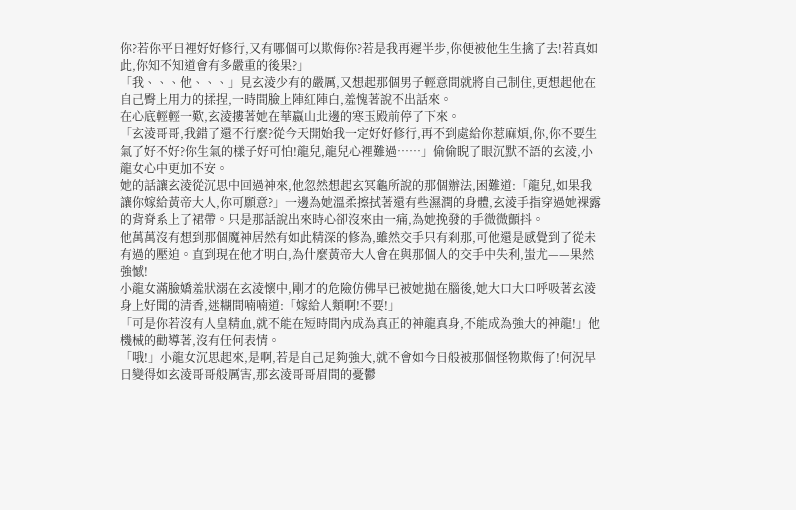你?若你平日裡好好修行,又有哪個可以欺侮你?若是我再遲半步,你便被他生生擒了去!若真如此,你知不知道會有多嚴重的後果?」
「我、、、他、、、」見玄淩少有的嚴厲,又想起那個男子輕意間就將自己制住,更想起他在自己臀上用力的揉捏,一時間臉上陣紅陣白,羞愧著說不出話來。
在心底輕輕一歎,玄淩摟著她在華嬴山北邊的寒玉殿前停了下來。
「玄淩哥哥,我錯了還不行麼?從今天開始我一定好好修行,再不到處給你惹麻煩,你,你不要生氣了好不好?你生氣的樣子好可怕!龍兒,龍兒心裡難過……」偷偷睨了眼沉默不語的玄淩,小龍女心中更加不安。
她的話讓玄淩從沉思中回過神來,他忽然想起玄冥龜所說的那個辦法,困難道:「龍兒,如果我讓你嫁給黃帝大人,你可願意?」一邊為她溫柔擦拭著還有些濕潤的身體,玄淩手指穿過她裸露的背脊系上了裙帶。只是那話說出來時心卻沒來由一痛,為她挽發的手微微顫抖。
他萬萬沒有想到那個魔神居然有如此精深的修為,雖然交手只有刹那,可他還是感覺到了從未有過的壓迫。直到現在他才明白,為什麼黃帝大人會在與那個人的交手中失利,蚩尤——果然強憾!
小龍女滿臉嬌羞狀溺在玄淩懷中,剛才的危險仿佛早已被她拋在腦後,她大口大口呼吸著玄淩身上好聞的清香,迷糊間喃喃道:「嫁給人類啊!不要!」
「可是你若沒有人皇精血,就不能在短時間內成為真正的神龍真身,不能成為強大的神龍!」他機械的勸導著,沒有任何表情。
「哦!」小龍女沉思起來,是啊,若是自己足夠強大,就不會如今日般被那個怪物欺侮了!何況早日變得如玄淩哥哥般厲害,那玄淩哥哥眉間的憂鬱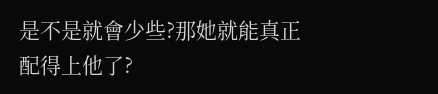是不是就會少些?那她就能真正配得上他了?